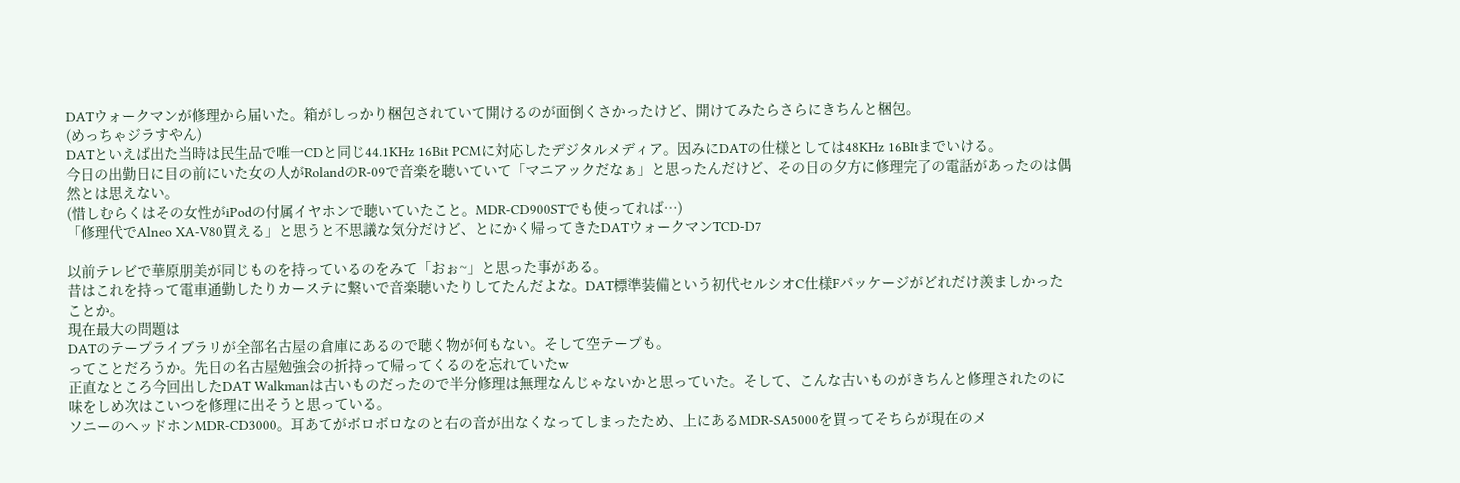DATウォークマンが修理から届いた。箱がしっかり梱包されていて開けるのが面倒くさかったけど、開けてみたらさらにきちんと梱包。
(めっちゃジラすやん)
DATといえば出た当時は民生品で唯一CDと同じ44.1KHz 16Bit PCMに対応したデジタルメディア。因みにDATの仕様としては48KHz 16BItまでいける。
今日の出勤日に目の前にいた女の人がRolandのR-09で音楽を聴いていて「マニアックだなぁ」と思ったんだけど、その日の夕方に修理完了の電話があったのは偶然とは思えない。
(惜しむらくはその女性がiPodの付属イヤホンで聴いていたこと。MDR-CD900STでも使ってれば…)
「修理代でAlneo XA-V80買える」と思うと不思議な気分だけど、とにかく帰ってきたDATウォークマンTCD-D7

以前テレビで華原朋美が同じものを持っているのをみて「おぉ~」と思った事がある。
昔はこれを持って電車通勤したりカーステに繋いで音楽聴いたりしてたんだよな。DAT標準装備という初代セルシオC仕様Fパッケージがどれだけ羨ましかったことか。
現在最大の問題は
DATのテープライブラリが全部名古屋の倉庫にあるので聴く物が何もない。そして空テープも。
ってことだろうか。先日の名古屋勉強会の折持って帰ってくるのを忘れていたw
正直なところ今回出したDAT Walkmanは古いものだったので半分修理は無理なんじゃないかと思っていた。そして、こんな古いものがきちんと修理されたのに味をしめ次はこいつを修理に出そうと思っている。
ソニーのヘッドホンMDR-CD3000。耳あてがボロボロなのと右の音が出なくなってしまったため、上にあるMDR-SA5000を買ってそちらが現在のメ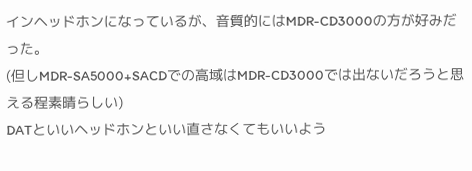インヘッドホンになっているが、音質的にはMDR-CD3000の方が好みだった。
(但しMDR-SA5000+SACDでの高域はMDR-CD3000では出ないだろうと思える程素晴らしい)
DATといいヘッドホンといい直さなくてもいいよう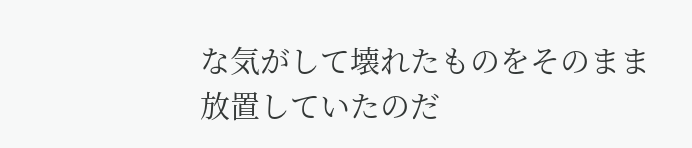な気がして壊れたものをそのまま放置していたのだ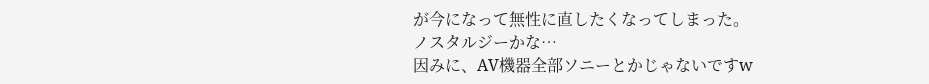が今になって無性に直したくなってしまった。
ノスタルジーかな…
因みに、AV機器全部ソニーとかじゃないですw